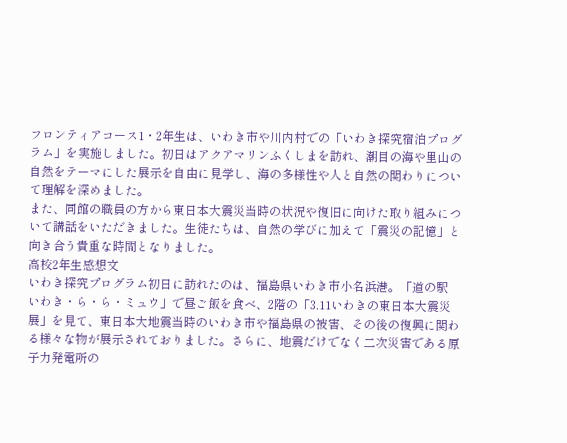フロンティアコース1・2年生は、いわき市や川内村での「いわき探究宿泊プログラム」を実施しました。初日はアクアマリンふくしまを訪れ、潮目の海や里山の自然をテーマにした展示を自由に見学し、海の多様性や人と自然の関わりについて理解を深めました。
また、同館の職員の方から東日本大震災当時の状況や復旧に向けた取り組みについて講話をいただきました。生徒たちは、自然の学びに加えて「震災の記憶」と向き合う貴重な時間となりました。
高校2年生感想文
いわき探究プログラム初日に訪れたのは、福島県いわき市小名浜港。「道の駅 いわき・ら・ら・ミュウ」で昼ご飯を食べ、2階の「3.11いわきの東日本大震災展」を見て、東日本大地震当時のいわき市や福島県の被害、その後の復興に関わる様々な物が展示されておりました。さらに、地震だけでなく二次災害である原子力発電所の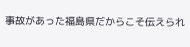事故があった福島県だからこそ伝えられ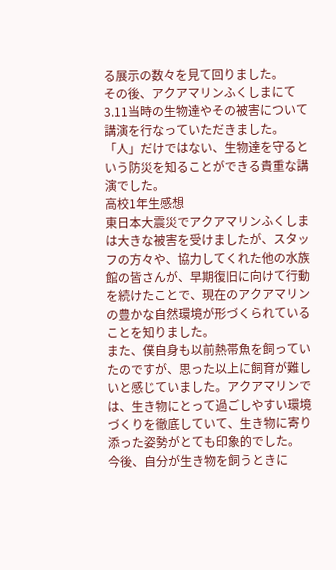る展示の数々を見て回りました。
その後、アクアマリンふくしまにて3.11当時の生物達やその被害について講演を行なっていただきました。「人」だけではない、生物達を守るという防災を知ることができる貴重な講演でした。
高校1年生感想
東日本大震災でアクアマリンふくしまは大きな被害を受けましたが、スタッフの方々や、協力してくれた他の水族館の皆さんが、早期復旧に向けて行動を続けたことで、現在のアクアマリンの豊かな自然環境が形づくられていることを知りました。
また、僕自身も以前熱帯魚を飼っていたのですが、思った以上に飼育が難しいと感じていました。アクアマリンでは、生き物にとって過ごしやすい環境づくりを徹底していて、生き物に寄り添った姿勢がとても印象的でした。
今後、自分が生き物を飼うときに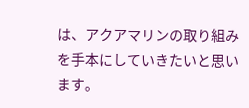は、アクアマリンの取り組みを手本にしていきたいと思います。